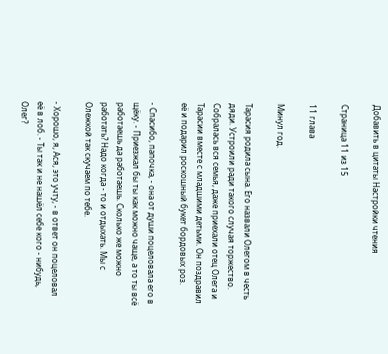Добавить в цитаты Настройки чтения

Страница 11 из 15

11 глава

Минул год.

Тарасия родила сына. Его назвали Олегом в честь дяди. Устроили ради такого случая торжество. Собралась вся семья, даже приехали отец Олега и Тарасии вместе с младшими детьми. Он поздравил её и подарил роскошный букет бордовых роз.

- Спасибо, папочка, - она от души поцеловала его в щёку. - Приезжал бы ты как можно чаще, а то ты всё работаешь да работаешь. Сколько же можно работать? Надо когда - то и отдыхать. Мы с Олежкой так скучаем по тебе.

- Хорошо, я, Ася, это учту, - в ответ он поцеловал её в лоб. - Ты так и не нашёл себе кого - нибудь, Олег?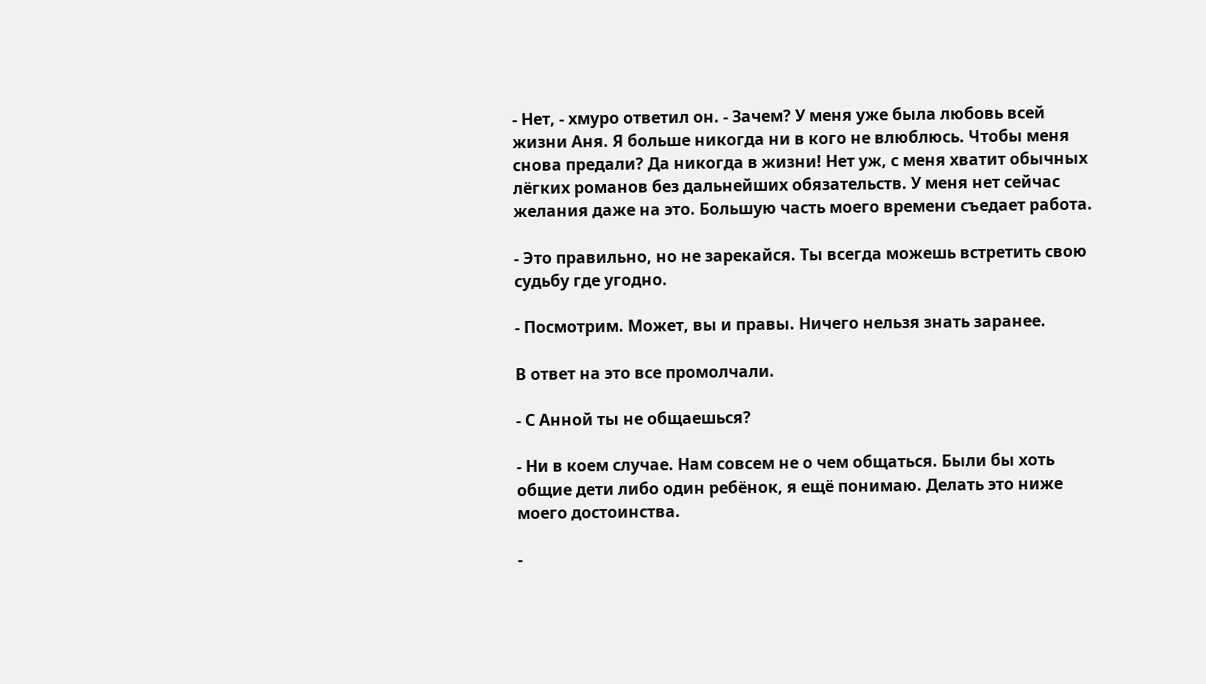- Нет, - хмуро ответил он. - Зачем? У меня уже была любовь всей жизни Аня. Я больше никогда ни в кого не влюблюсь. Чтобы меня снова предали? Да никогда в жизни! Нет уж, с меня хватит обычных лёгких романов без дальнейших обязательств. У меня нет сейчас желания даже на это. Большую часть моего времени съедает работа.

- Это правильно, но не зарекайся. Ты всегда можешь встретить свою судьбу где угодно.

- Посмотрим. Может, вы и правы. Ничего нельзя знать заранее.

В ответ на это все промолчали.

- С Анной ты не общаешься?

- Ни в коем случае. Нам совсем не о чем общаться. Были бы хоть общие дети либо один ребёнок, я ещё понимаю. Делать это ниже моего достоинства.

-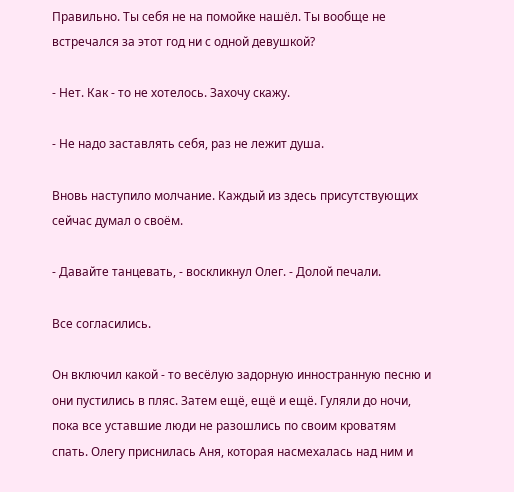Правильно. Ты себя не на помойке нашёл. Ты вообще не встречался за этот год ни с одной девушкой?

- Нет. Как - то не хотелось. Захочу скажу.

- Не надо заставлять себя, раз не лежит душа.

Вновь наступило молчание. Каждый из здесь присутствующих сейчас думал о своём.

- Давайте танцевать, - воскликнул Олег. - Долой печали.

Все согласились.

Он включил какой - то весёлую задорную инностранную песню и они пустились в пляс. Затем ещё, ещё и ещё. Гуляли до ночи, пока все уставшие люди не разошлись по своим кроватям спать. Олегу приснилась Аня, которая насмехалась над ним и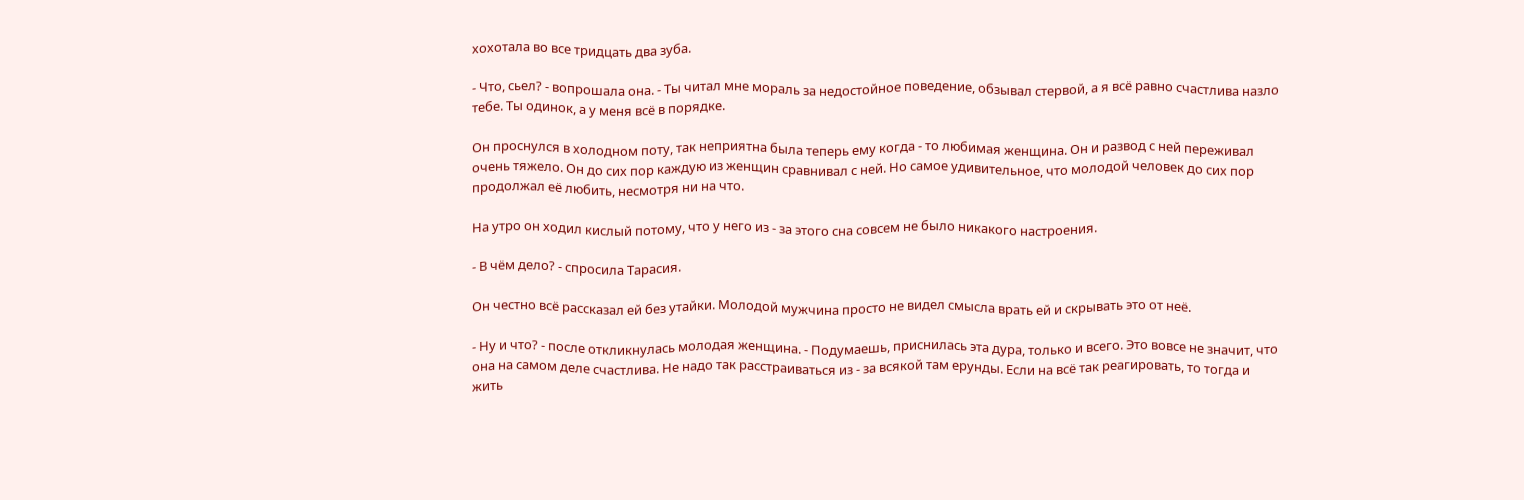хохотала во все тридцать два зуба.

- Что, сьел? - вопрошала она. - Ты читал мне мораль за недостойное поведение, обзывал стервой, а я всё равно счастлива назло тебе. Ты одинок, а у меня всё в порядке.

Он проснулся в холодном поту, так неприятна была теперь ему когда - то любимая женщина. Он и развод с ней переживал очень тяжело. Он до сих пор каждую из женщин сравнивал с ней. Но самое удивительное, что молодой человек до сих пор продолжал её любить, несмотря ни на что.

На утро он ходил кислый потому, что у него из - за этого сна совсем не было никакого настроения.

- В чём дело? - спросила Тарасия.

Он честно всё рассказал ей без утайки. Молодой мужчина просто не видел смысла врать ей и скрывать это от неё.

- Ну и что? - после откликнулась молодая женщина. - Подумаешь, приснилась эта дура, только и всего. Это вовсе не значит, что она на самом деле счастлива. Не надо так расстраиваться из - за всякой там ерунды. Если на всё так реагировать, то тогда и жить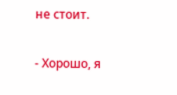не стоит.

- Хорошо, я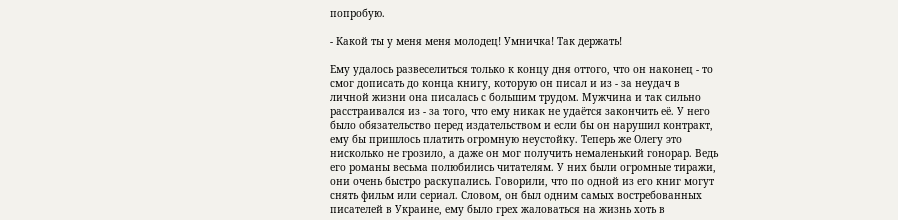попробую.

- Какой ты у меня меня молодец! Умничка! Так держать!

Ему удалось развеселиться только к концу дня оттого, что он наконец - то смог дописать до конца книгу, которую он писал и из - за неудач в личной жизни она писалась с большим трудом. Мужчина и так сильно расстраивался из - за того, что ему никак не удаётся закончить её. У него было обязательство перед издательством и если бы он нарушил контракт, ему бы пришлось платить огромную неустойку. Теперь же Олегу это нисколько не грозило, а даже он мог получить немаленький гонорар. Ведь его романы весьма полюбились читателям. У них были огромные тиражи, они очень быстро раскупались. Говорили, что по одной из его книг могут снять фильм или сериал. Словом, он был одним самых востребованных писателей в Украине, ему было грех жаловаться на жизнь хоть в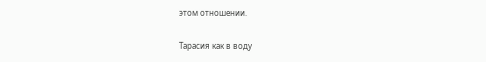этом отношении.

Тарасия как в воду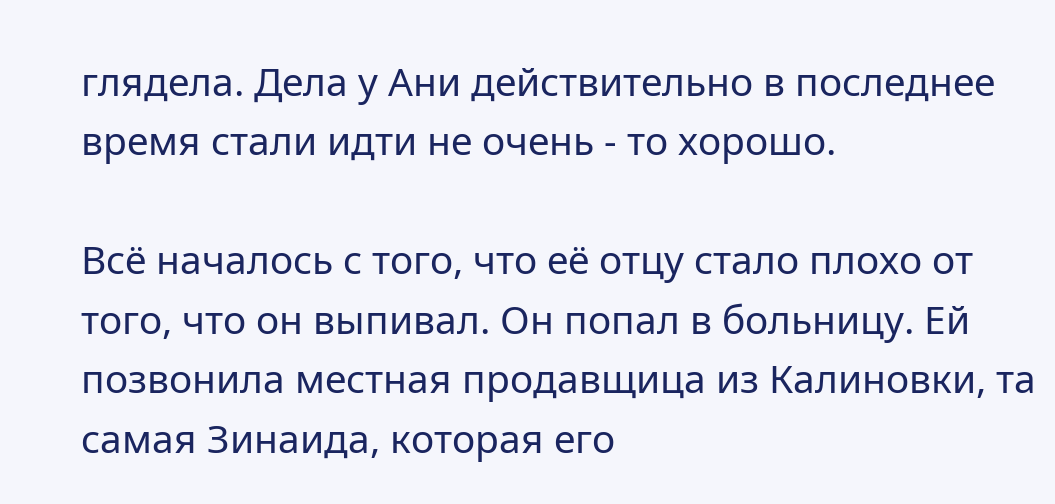глядела. Дела у Ани действительно в последнее время стали идти не очень - то хорошо.

Всё началось с того, что её отцу стало плохо от того, что он выпивал. Он попал в больницу. Ей позвонила местная продавщица из Калиновки, та самая Зинаида, которая его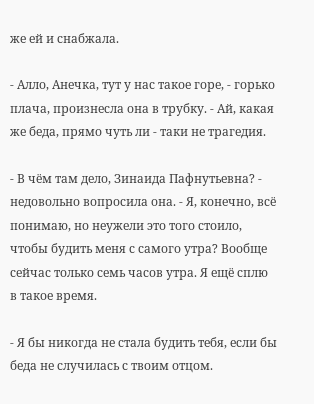же ей и снабжала.

- Алло, Анечка, тут у нас такое горе, - горько плача, произнесла она в трубку. - Ай, какая же беда, прямо чуть ли - таки не трагедия.

- В чём там дело, Зинаида Пафнутьевна? - недовольно вопросила она. - Я, конечно, всё понимаю, но неужели это того стоило, чтобы будить меня с самого утра? Вообще сейчас только семь часов утра. Я ещё сплю в такое время.

- Я бы никогда не стала будить тебя, если бы беда не случилась с твоим отцом.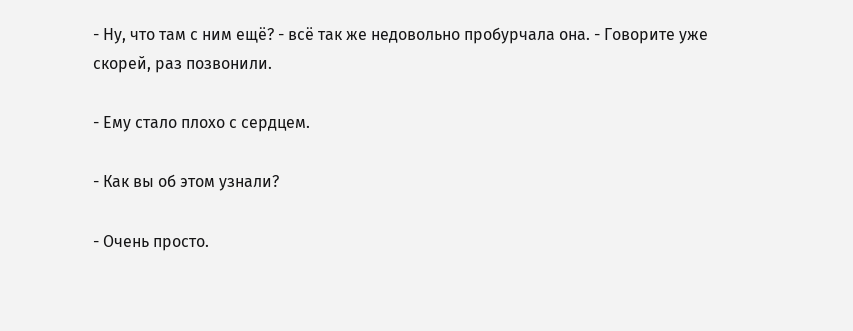- Ну, что там с ним ещё? - всё так же недовольно пробурчала она. - Говорите уже скорей, раз позвонили.

- Ему стало плохо с сердцем.

- Как вы об этом узнали?

- Очень просто.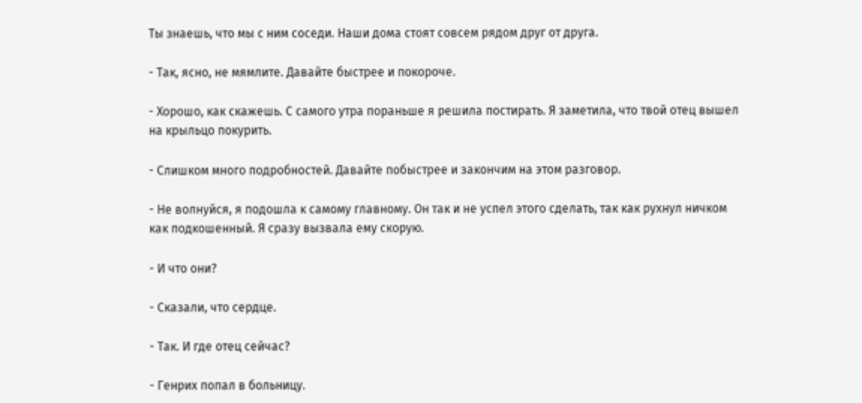Ты знаешь, что мы с ним соседи. Наши дома стоят совсем рядом друг от друга.

- Так, ясно, не мямлите. Давайте быстрее и покороче.

- Хорошо, как скажешь. С самого утра пораньше я решила постирать. Я заметила, что твой отец вышел на крыльцо покурить.

- Слишком много подробностей. Давайте побыстрее и закончим на этом разговор.

- Не волнуйся, я подошла к самому главному. Он так и не успел этого сделать, так как рухнул ничком как подкошенный. Я сразу вызвала ему скорую.

- И что они?

- Сказали, что сердце.

- Так. И где отец сейчас?

- Генрих попал в больницу.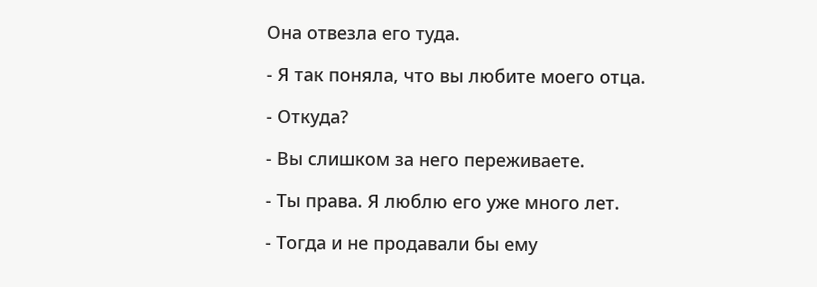Она отвезла его туда.

- Я так поняла, что вы любите моего отца.

- Откуда?

- Вы слишком за него переживаете.

- Ты права. Я люблю его уже много лет.

- Тогда и не продавали бы ему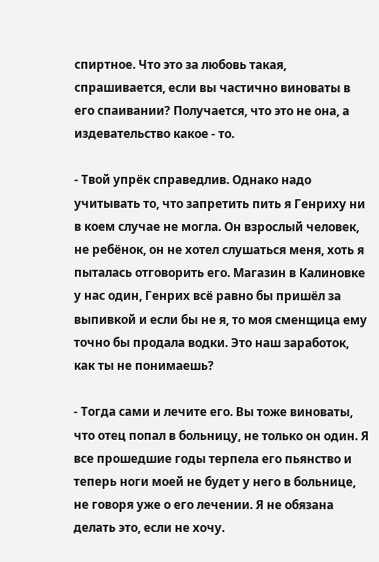спиртное. Что это за любовь такая, спрашивается, если вы частично виноваты в его спаивании? Получается, что это не она, а издевательство какое - то.

- Твой упрёк справедлив. Однако надо учитывать то, что запретить пить я Генриху ни в коем случае не могла. Он взрослый человек, не ребёнок, он не хотел слушаться меня, хоть я пыталась отговорить его. Магазин в Калиновке у нас один, Генрих всё равно бы пришёл за выпивкой и если бы не я, то моя сменщица ему точно бы продала водки. Это наш заработок, как ты не понимаешь?

- Тогда сами и лечите его. Вы тоже виноваты, что отец попал в больницу, не только он один. Я все прошедшие годы терпела его пьянство и теперь ноги моей не будет у него в больнице, не говоря уже о его лечении. Я не обязана делать это, если не хочу.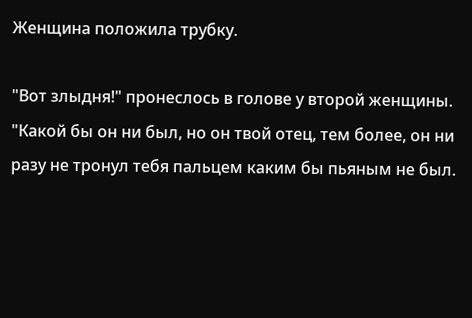Женщина положила трубку.

"Вот злыдня!" пронеслось в голове у второй женщины. "Какой бы он ни был, но он твой отец, тем более, он ни разу не тронул тебя пальцем каким бы пьяным не был.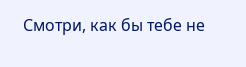Смотри, как бы тебе не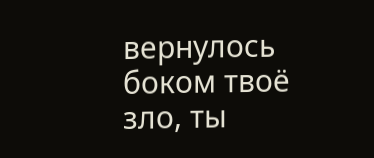вернулось боком твоё зло, ты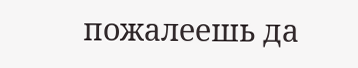пожалеешь да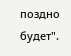поздно будет".